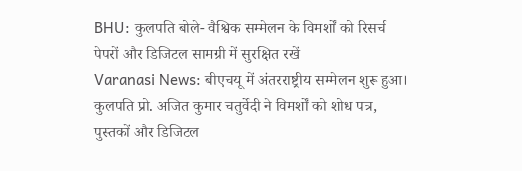BHU: कुलपति बोले- वैश्विक सम्मेलन के विमर्शों को रिसर्च पेपरों और डिजिटल सामग्री में सुरक्षित रखें
Varanasi News: बीएचयू में अंतरराष्ट्रीय सम्मेलन शुरू हुआ। कुलपति प्रो. अजित कुमार चतुर्वेदी ने विमर्शों को शोध पत्र, पुस्तकों और डिजिटल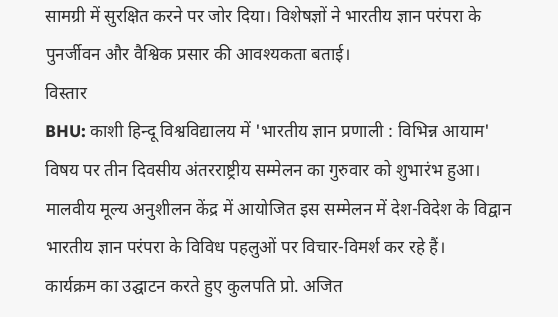सामग्री में सुरक्षित करने पर जोर दिया। विशेषज्ञों ने भारतीय ज्ञान परंपरा के पुनर्जीवन और वैश्विक प्रसार की आवश्यकता बताई।
विस्तार
BHU: काशी हिन्दू विश्वविद्यालय में 'भारतीय ज्ञान प्रणाली : विभिन्न आयाम' विषय पर तीन दिवसीय अंतरराष्ट्रीय सम्मेलन का गुरुवार को शुभारंभ हुआ। मालवीय मूल्य अनुशीलन केंद्र में आयोजित इस सम्मेलन में देश-विदेश के विद्वान भारतीय ज्ञान परंपरा के विविध पहलुओं पर विचार-विमर्श कर रहे हैं।
कार्यक्रम का उद्घाटन करते हुए कुलपति प्रो. अजित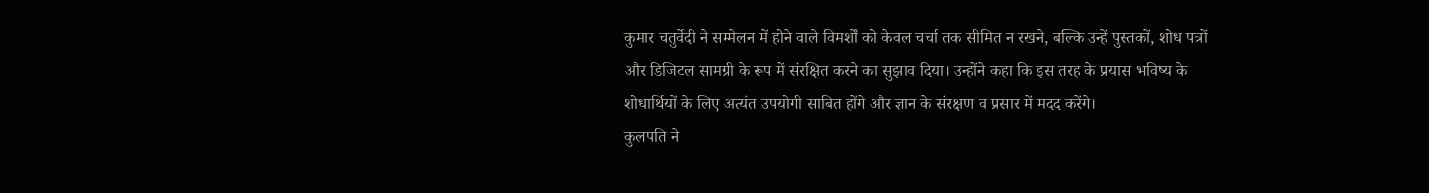कुमार चतुर्वेदी ने सम्मेलन में होने वाले विमर्शों को केवल चर्चा तक सीमित न रखने, बल्कि उन्हें पुस्तकों, शोध पत्रों और डिजिटल सामग्री के रूप में संरक्षित करने का सुझाव दिया। उन्होंने कहा कि इस तरह के प्रयास भविष्य के शोधार्थियों के लिए अत्यंत उपयोगी साबित होंगे और ज्ञान के संरक्षण व प्रसार में मदद करेंगे।
कुलपति ने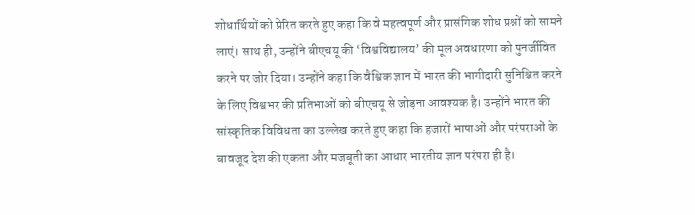शोधार्थियों को प्रेरित करते हुए कहा कि वे महत्वपूर्ण और प्रासंगिक शोध प्रश्नों को सामने लाएं। साथ ही, उन्होंने बीएचयू की ‘विश्वविद्यालय’ की मूल अवधारणा को पुनर्जीवित करने पर जोर दिया। उन्होंने कहा कि वैश्विक ज्ञान में भारत की भागीदारी सुनिश्चित करने के लिए विश्वभर की प्रतिभाओं को बीएचयू से जोड़ना आवश्यक है। उन्होंने भारत की सांस्कृतिक विविधता का उल्लेख करते हुए कहा कि हजारों भाषाओं और परंपराओं के बावजूद देश की एकता और मजबूती का आधार भारतीय ज्ञान परंपरा ही है।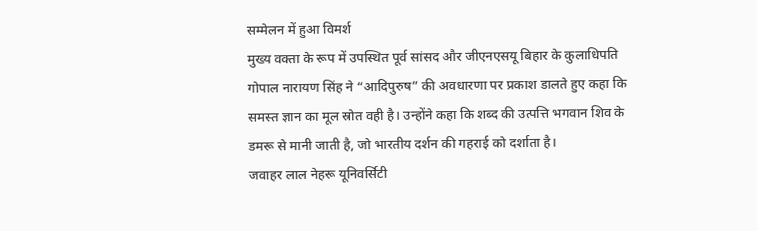सम्मेलन में हुआ विमर्श
मुख्य वक्ता के रूप में उपस्थित पूर्व सांसद और जीएनएसयू बिहार के कुलाधिपति गोपाल नारायण सिंह ने “आदिपुरुष” की अवधारणा पर प्रकाश डालते हुए कहा कि समस्त ज्ञान का मूल स्रोत वही है। उन्होंने कहा कि शब्द की उत्पत्ति भगवान शिव के डमरू से मानी जाती है, जो भारतीय दर्शन की गहराई को दर्शाता है।
जवाहर लाल नेहरू यूनिवर्सिटी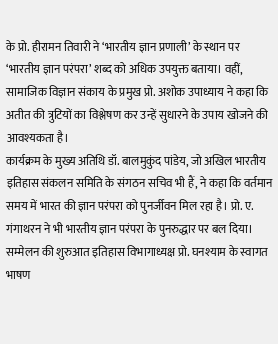के प्रो. हीरामन तिवारी ने ‘भारतीय ज्ञान प्रणाली’ के स्थान पर ‘भारतीय ज्ञान परंपरा’ शब्द को अधिक उपयुक्त बताया। वहीं, सामाजिक विज्ञान संकाय के प्रमुख प्रो. अशोक उपाध्याय ने कहा कि अतीत की त्रुटियों का विश्लेषण कर उन्हें सुधारने के उपाय खोजने की आवश्यकता है।
कार्यक्रम के मुख्य अतिथि डॉ. बालमुकुंद पांडेय, जो अखिल भारतीय इतिहास संकलन समिति के संगठन सचिव भी हैं, ने कहा कि वर्तमान समय में भारत की ज्ञान परंपरा को पुनर्जीवन मिल रहा है। प्रो. ए. गंगाथरन ने भी भारतीय ज्ञान परंपरा के पुनरुद्धार पर बल दिया।
सम्मेलन की शुरुआत इतिहास विभागाध्यक्ष प्रो. घनश्याम के स्वागत भाषण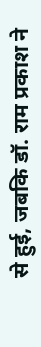से हुई, जबकि डॉ. राम प्रकाश ने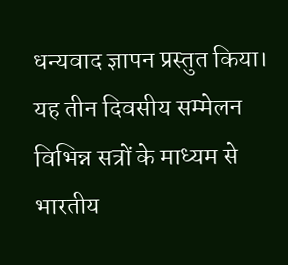धन्यवाद ज्ञापन प्रस्तुत किया। यह तीन दिवसीय सम्मेलन विभिन्न सत्रों के माध्यम से भारतीय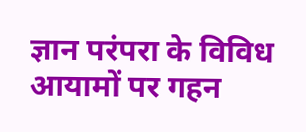ज्ञान परंपरा के विविध आयामों पर गहन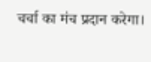चर्चा का मंच प्रदान करेगा।